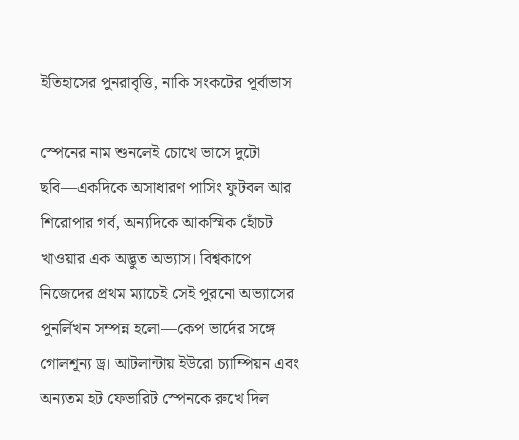ইতিহাসের পুনরাবৃত্তি, নাকি সংকটের পূর্বাভাস

স্পেনের নাম শুনলেই চোখে ভাসে দুটো ছবি—একদিকে অসাধারণ পাসিং ফুটবল আর শিরোপার গর্ব, অন্যদিকে আকস্মিক হোঁচট খাওয়ার এক অদ্ভুত অভ্যাস। বিশ্বকাপে নিজেদের প্রথম ম্যাচেই সেই পুরনো অভ্যাসের পুনর্লিখন সম্পন্ন হলো—কেপ ভার্দের সঙ্গে গোলশূন্য ড্র। আটলান্টায় ইউরো চ্যাম্পিয়ন এবং অন্যতম হট ফেভারিট স্পেনকে রুখে দিল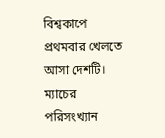বিশ্বকাপে প্রথমবার খেলতে আসা দেশটি। ম্যাচের পরিসংখ্যান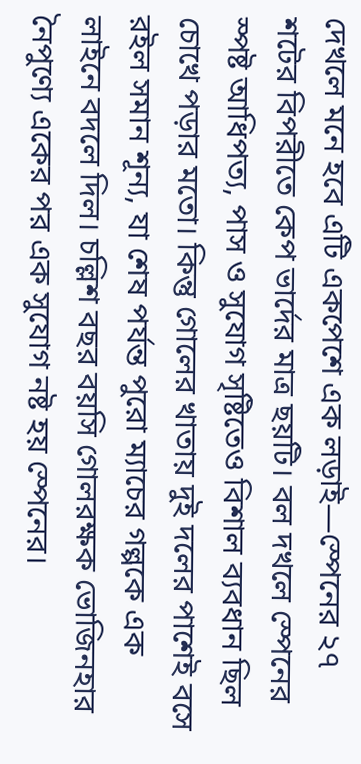দেখলে মনে হবে এটি একপেশে এক লড়াই—স্পেনের ২৭ শটের বিপরীতে কেপ ভার্দের মাত্র ছয়টি। বল দখলে স্পেনের স্পষ্ট আধিপত্য, পাস ও সুযোগ সৃষ্টিতেও বিশাল ব্যবধান ছিল চোখে পড়ার মতো। কিন্তু গোলের খাতায় দুই দলের পাশেই বসে রইল সমান শূন্য, যা শেষ পর্যন্ত পুরো ম্যাচের গল্পকে এক লাইনে বদলে দিল। চল্লিশ বছর বয়সি গোলরক্ষক ভোজিনহার নৈপুণ্যে একের পর এক সুযোগ নষ্ট হয় স্পেনের।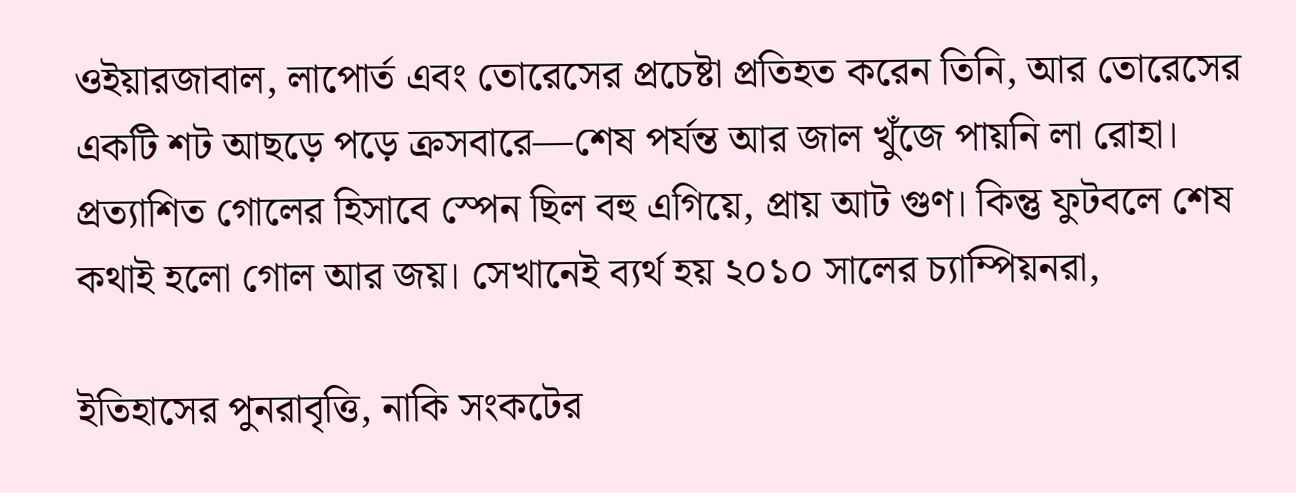ওইয়ারজাবাল, লাপোর্ত এবং তোরেসের প্রচেষ্টা প্রতিহত করেন তিনি, আর তোরেসের একটি শট আছড়ে পড়ে ক্রসবারে—শেষ পর্যন্ত আর জাল খুঁজে পায়নি লা রোহা। প্রত্যাশিত গোলের হিসাবে স্পেন ছিল বহু এগিয়ে, প্রায় আট গুণ। কিন্তু ফুটবলে শেষ কথাই হলো গোল আর জয়। সেখানেই ব্যর্থ হয় ২০১০ সালের চ্যাম্পিয়নরা,

ইতিহাসের পুনরাবৃত্তি, নাকি সংকটের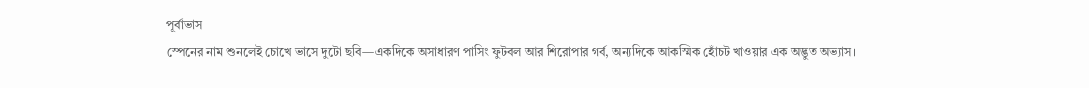পূর্বাভাস
স্পেনের নাম শুনলেই চোখে ভাসে দুটো ছবি—একদিকে অসাধারণ পাসিং ফুটবল আর শিরোপার গর্ব, অন্যদিকে আকস্মিক হোঁচট খাওয়ার এক অদ্ভুত অভ্যাস।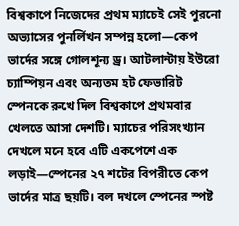বিশ্বকাপে নিজেদের প্রথম ম্যাচেই সেই পুরনো অভ্যাসের পুনর্লিখন সম্পন্ন হলো—কেপ ভার্দের সঙ্গে গোলশূন্য ড্র। আটলান্টায় ইউরো চ্যাম্পিয়ন এবং অন্যতম হট ফেভারিট স্পেনকে রুখে দিল বিশ্বকাপে প্রথমবার খেলতে আসা দেশটি। ম্যাচের পরিসংখ্যান দেখলে মনে হবে এটি একপেশে এক লড়াই—স্পেনের ২৭ শটের বিপরীতে কেপ ভার্দের মাত্র ছয়টি। বল দখলে স্পেনের স্পষ্ট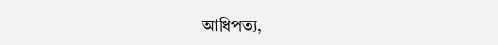আধিপত্য,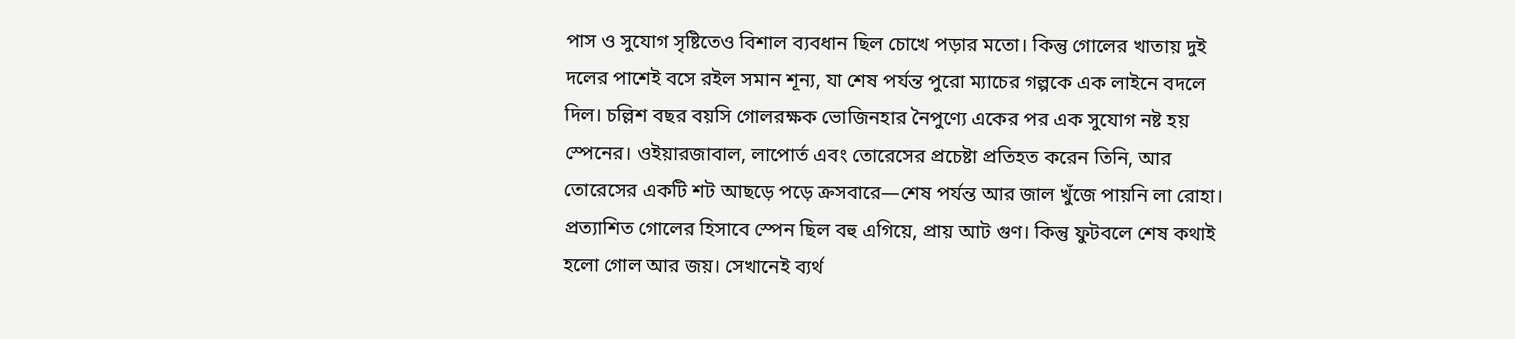পাস ও সুযোগ সৃষ্টিতেও বিশাল ব্যবধান ছিল চোখে পড়ার মতো। কিন্তু গোলের খাতায় দুই দলের পাশেই বসে রইল সমান শূন্য, যা শেষ পর্যন্ত পুরো ম্যাচের গল্পকে এক লাইনে বদলে দিল। চল্লিশ বছর বয়সি গোলরক্ষক ভোজিনহার নৈপুণ্যে একের পর এক সুযোগ নষ্ট হয় স্পেনের। ওইয়ারজাবাল, লাপোর্ত এবং তোরেসের প্রচেষ্টা প্রতিহত করেন তিনি, আর তোরেসের একটি শট আছড়ে পড়ে ক্রসবারে—শেষ পর্যন্ত আর জাল খুঁজে পায়নি লা রোহা। প্রত্যাশিত গোলের হিসাবে স্পেন ছিল বহু এগিয়ে, প্রায় আট গুণ। কিন্তু ফুটবলে শেষ কথাই হলো গোল আর জয়। সেখানেই ব্যর্থ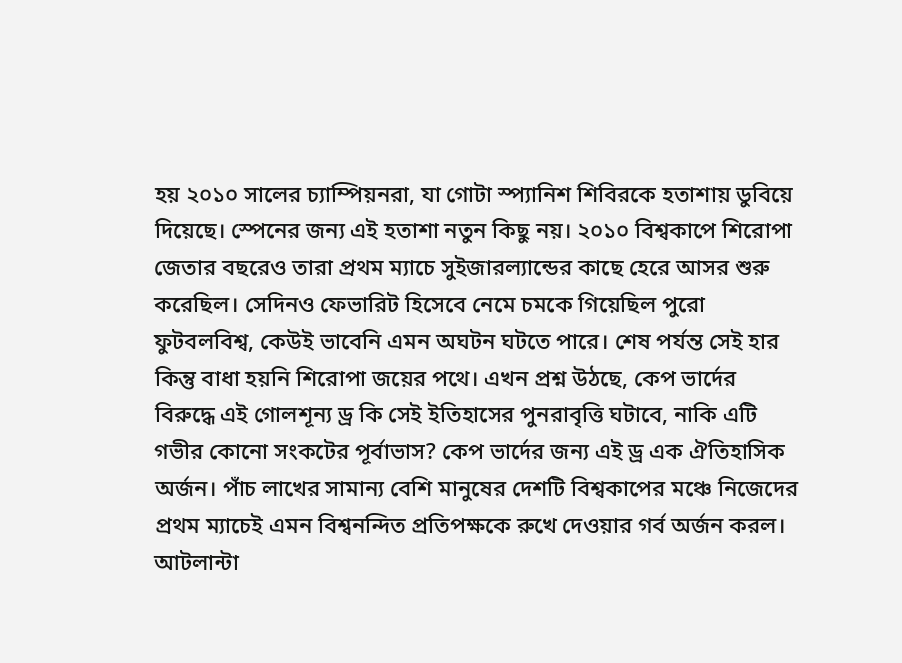হয় ২০১০ সালের চ্যাম্পিয়নরা, যা গোটা স্প্যানিশ শিবিরকে হতাশায় ডুবিয়ে দিয়েছে। স্পেনের জন্য এই হতাশা নতুন কিছু নয়। ২০১০ বিশ্বকাপে শিরোপা জেতার বছরেও তারা প্রথম ম্যাচে সুইজারল্যান্ডের কাছে হেরে আসর শুরু করেছিল। সেদিনও ফেভারিট হিসেবে নেমে চমকে গিয়েছিল পুরো ফুটবলবিশ্ব, কেউই ভাবেনি এমন অঘটন ঘটতে পারে। শেষ পর্যন্ত সেই হার কিন্তু বাধা হয়নি শিরোপা জয়ের পথে। এখন প্রশ্ন উঠছে, কেপ ভার্দের বিরুদ্ধে এই গোলশূন্য ড্র কি সেই ইতিহাসের পুনরাবৃত্তি ঘটাবে, নাকি এটি গভীর কোনো সংকটের পূর্বাভাস? কেপ ভার্দের জন্য এই ড্র এক ঐতিহাসিক অর্জন। পাঁচ লাখের সামান্য বেশি মানুষের দেশটি বিশ্বকাপের মঞ্চে নিজেদের প্রথম ম্যাচেই এমন বিশ্বনন্দিত প্রতিপক্ষকে রুখে দেওয়ার গর্ব অর্জন করল। আটলান্টা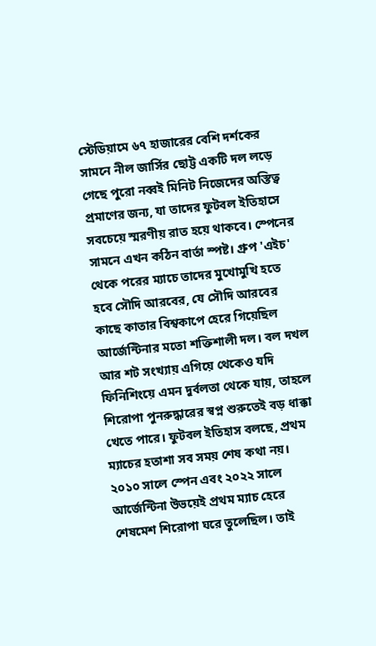স্টেডিয়ামে ৬৭ হাজারের বেশি দর্শকের সামনে নীল জার্সির ছোট্ট একটি দল লড়ে গেছে পুরো নব্বই মিনিট নিজেদের অস্তিত্ব প্রমাণের জন্য, যা তাদের ফুটবল ইতিহাসে সবচেয়ে স্মরণীয় রাত হয়ে থাকবে। স্পেনের সামনে এখন কঠিন বার্তা স্পষ্ট। গ্রুপ 'এইচ' থেকে পরের ম্যাচে তাদের মুখোমুখি হতে হবে সৌদি আরবের, যে সৌদি আরবের কাছে কাতার বিশ্বকাপে হেরে গিয়েছিল আর্জেন্টিনার মতো শক্তিশালী দল। বল দখল আর শট সংখ্যায় এগিয়ে থেকেও যদি ফিনিশিংয়ে এমন দুর্বলতা থেকে যায়, তাহলে শিরোপা পুনরুদ্ধারের স্বপ্ন শুরুতেই বড় ধাক্কা খেতে পারে। ফুটবল ইতিহাস বলছে, প্রথম ম্যাচের হতাশা সব সময় শেষ কথা নয়। ২০১০ সালে স্পেন এবং ২০২২ সালে আর্জেন্টিনা উভয়েই প্রথম ম্যাচ হেরে শেষমেশ শিরোপা ঘরে তুলেছিল। তাই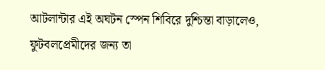আটলান্টার এই অঘটন স্পেন শিবিরে দুশ্চিন্তা বাড়ালেও, ফুটবলপ্রেমীদের জন্য তা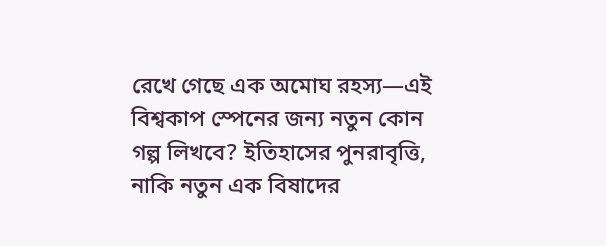রেখে গেছে এক অমোঘ রহস্য—এই বিশ্বকাপ স্পেনের জন্য নতুন কোন গল্প লিখবে? ইতিহাসের পুনরাবৃত্তি, নাকি নতুন এক বিষাদের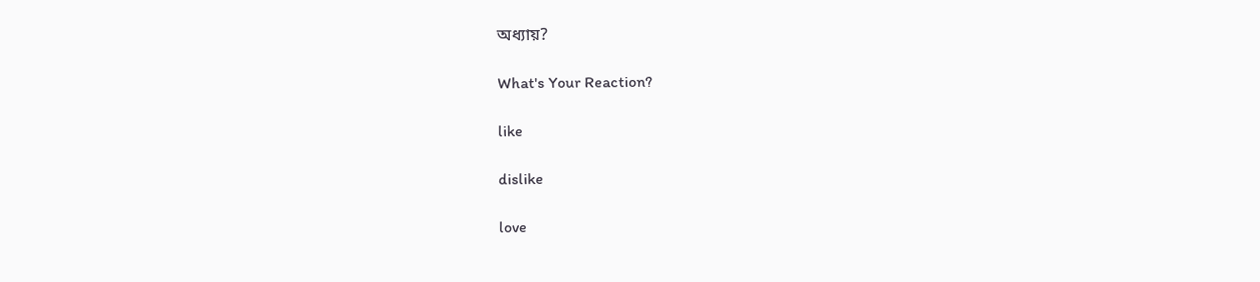অধ্যায়?

What's Your Reaction?

like

dislike

love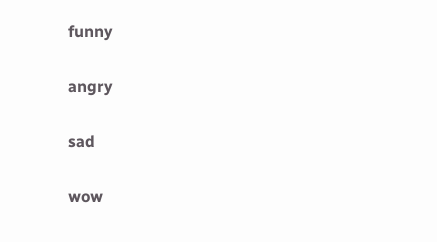funny

angry

sad

wow